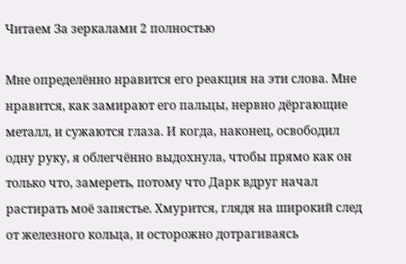Читаем За зеркалами 2 полностью

Мне определённо нравится его реакция на эти слова. Мне нравится, как замирают его пальцы, нервно дёргающие металл, и сужаются глаза. И когда, наконец, освободил одну руку, я облегчённо выдохнула, чтобы прямо как он только что, замереть, потому что Дарк вдруг начал растирать моё запястье. Хмурится, глядя на широкий след от железного кольца, и осторожно дотрагиваясь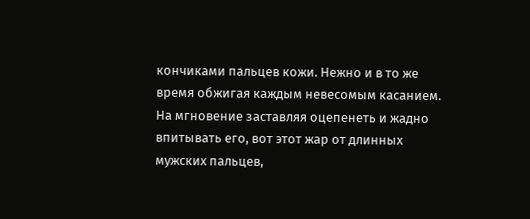кончиками пальцев кожи. Нежно и в то же время обжигая каждым невесомым касанием. На мгновение заставляя оцепенеть и жадно впитывать его, вот этот жар от длинных мужских пальцев,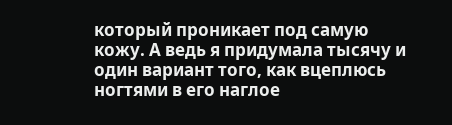который проникает под самую кожу. А ведь я придумала тысячу и один вариант того, как вцеплюсь ногтями в его наглое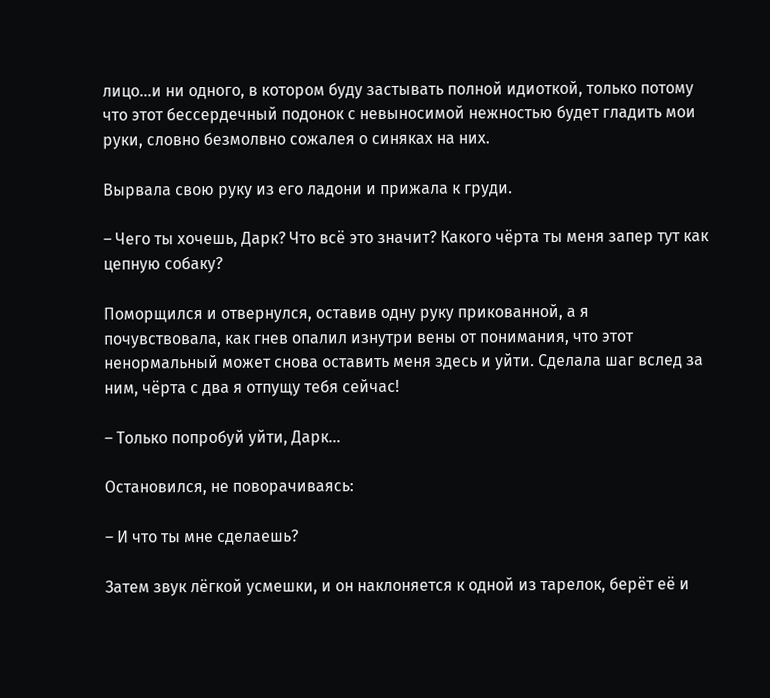лицо…и ни одного, в котором буду застывать полной идиоткой, только потому что этот бессердечный подонок с невыносимой нежностью будет гладить мои руки, словно безмолвно сожалея о синяках на них.

Вырвала свою руку из его ладони и прижала к груди.

– Чего ты хочешь, Дарк? Что всё это значит? Какого чёрта ты меня запер тут как цепную собаку?

Поморщился и отвернулся, оставив одну руку прикованной, а я почувствовала, как гнев опалил изнутри вены от понимания, что этот ненормальный может снова оставить меня здесь и уйти. Сделала шаг вслед за ним, чёрта с два я отпущу тебя сейчас!

– Только попробуй уйти, Дарк…

Остановился, не поворачиваясь:

– И что ты мне сделаешь?

Затем звук лёгкой усмешки, и он наклоняется к одной из тарелок, берёт её и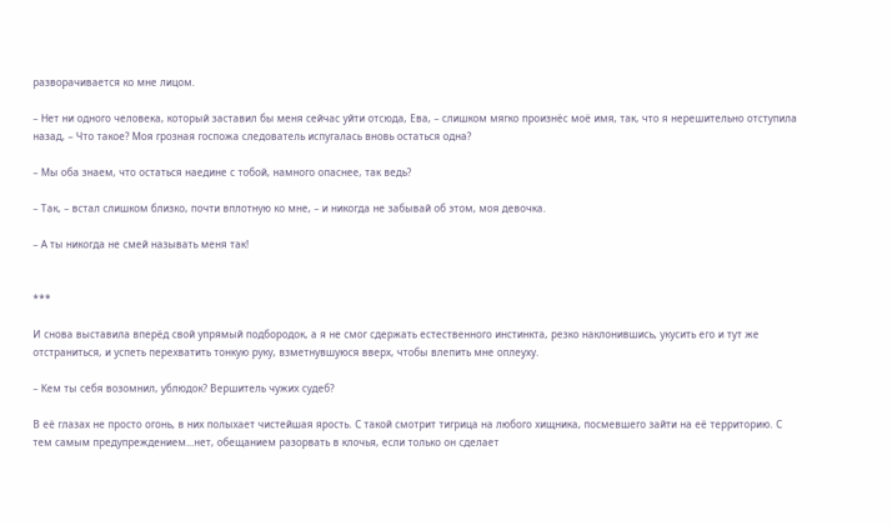разворачивается ко мне лицом.

– Нет ни одного человека, который заставил бы меня сейчас уйти отсюда, Ева, – слишком мягко произнёс моё имя, так, что я нерешительно отступила назад, – Что такое? Моя грозная госпожа следователь испугалась вновь остаться одна?

– Мы оба знаем, что остаться наедине с тобой, намного опаснее, так ведь?

– Так, – встал слишком близко, почти вплотную ко мне, – и никогда не забывай об этом, моя девочка.

– А ты никогда не смей называть меня так!


***

И снова выставила вперёд свой упрямый подбородок, а я не смог сдержать естественного инстинкта, резко наклонившись, укусить его и тут же отстраниться, и успеть перехватить тонкую руку, взметнувшуюся вверх, чтобы влепить мне оплеуху.

– Кем ты себя возомнил, ублюдок? Вершитель чужих судеб?

В её глазах не просто огонь, в них полыхает чистейшая ярость. С такой смотрит тигрица на любого хищника, посмевшего зайти на её территорию. С тем самым предупреждением…нет, обещанием разорвать в клочья, если только он сделает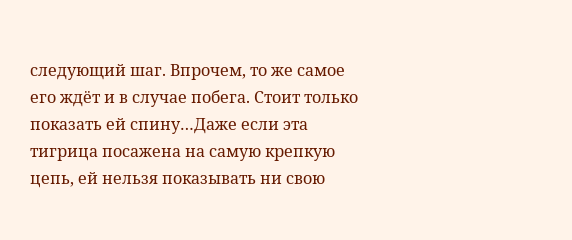следующий шаг. Впрочем, то же самое его ждёт и в случае побега. Стоит только показать ей спину…Даже если эта тигрица посажена на самую крепкую цепь, ей нельзя показывать ни свою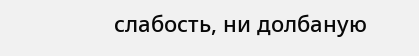слабость, ни долбаную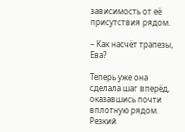зависимость от её присутствия рядом.

– Как насчёт трапезы, Ева?

Теперь уже она сделала шаг вперёд, оказавшись почти вплотную рядом. Резкий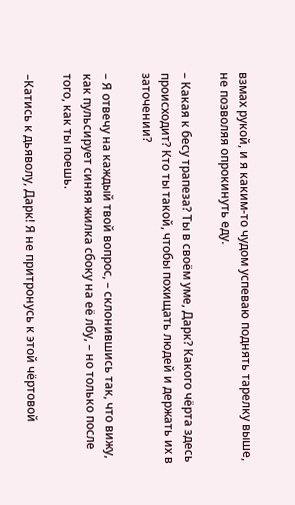взмах рукой, и я каким-то чудом успеваю поднять тарелку выше, не позволяя опрокинуть еду.

– Какая к бесу трапеза? Ты в своём уме, Дарк? Какого чёрта здесь происходит? Кто ты такой, чтобы похищать людей и держать их в заточении?

– Я отвечу на каждый твой вопрос, – склонившись так, что вижу, как пульсирует синяя жилка сбоку на её лбу, – но только после того, как ты поешь.

–Катись к дьяволу, Дарк! Я не притронусь к этой чёртовой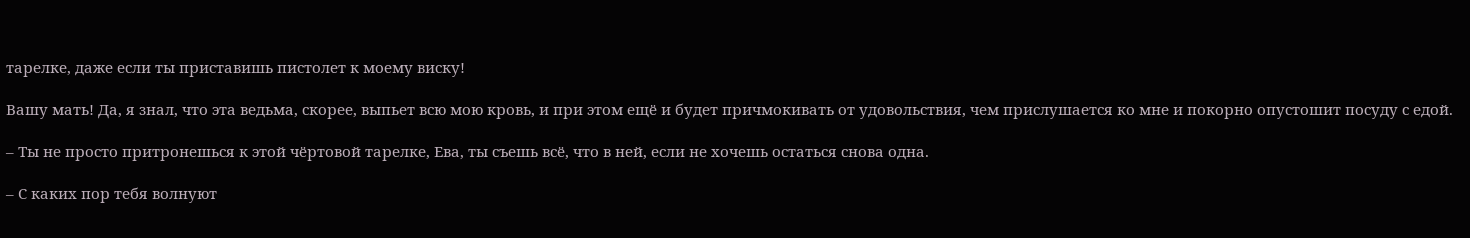тарелке, даже если ты приставишь пистолет к моему виску!

Вашу мать! Да, я знал, что эта ведьма, скорее, выпьет всю мою кровь, и при этом ещё и будет причмокивать от удовольствия, чем прислушается ко мне и покорно опустошит посуду с едой.

– Ты не просто притронешься к этой чёртовой тарелке, Ева, ты съешь всё, что в ней, если не хочешь остаться снова одна.

– С каких пор тебя волнуют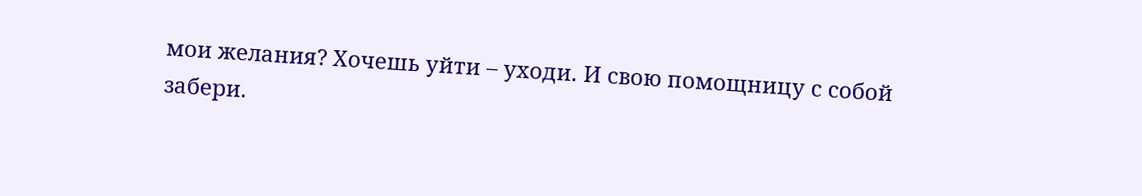мои желания? Хочешь уйти – уходи. И свою помощницу с собой забери.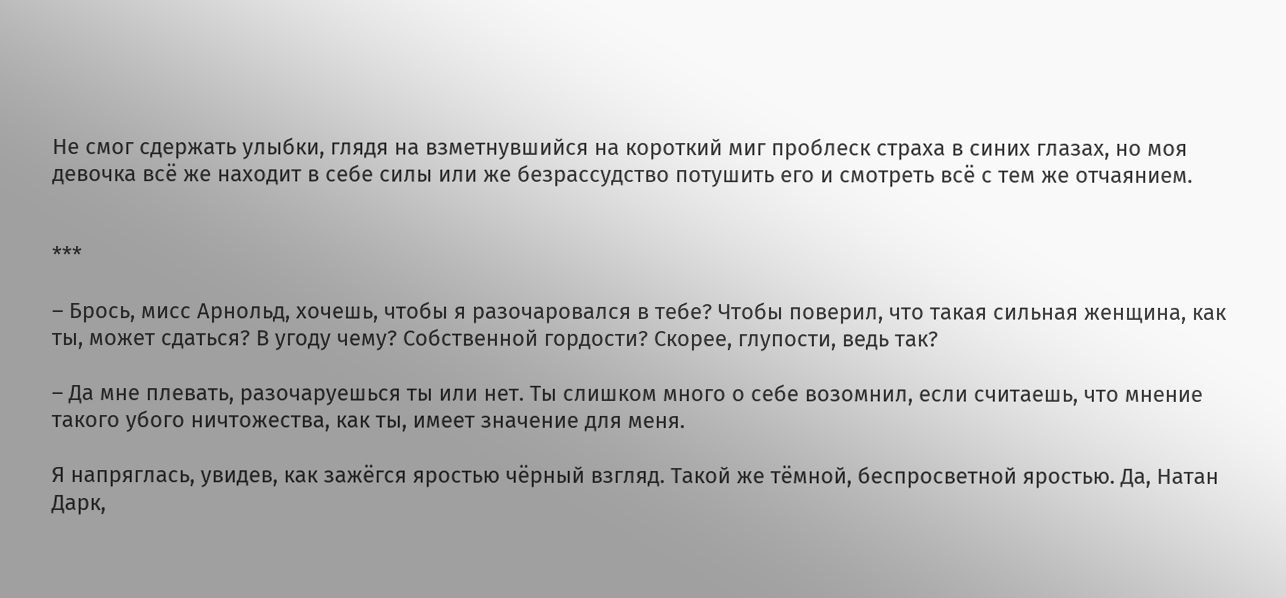Не смог сдержать улыбки, глядя на взметнувшийся на короткий миг проблеск страха в синих глазах, но моя девочка всё же находит в себе силы или же безрассудство потушить его и смотреть всё с тем же отчаянием.


***

– Брось, мисс Арнольд, хочешь, чтобы я разочаровался в тебе? Чтобы поверил, что такая сильная женщина, как ты, может сдаться? В угоду чему? Собственной гордости? Скорее, глупости, ведь так?

– Да мне плевать, разочаруешься ты или нет. Ты слишком много о себе возомнил, если считаешь, что мнение такого убого ничтожества, как ты, имеет значение для меня.

Я напряглась, увидев, как зажёгся яростью чёрный взгляд. Такой же тёмной, беспросветной яростью. Да, Натан Дарк,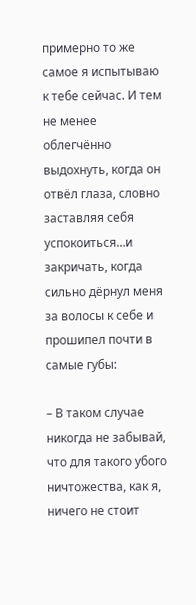примерно то же самое я испытываю к тебе сейчас. И тем не менее облегчённо выдохнуть, когда он отвёл глаза, словно заставляя себя успокоиться…и закричать, когда сильно дёрнул меня за волосы к себе и прошипел почти в самые губы:

– В таком случае никогда не забывай, что для такого убого ничтожества, как я, ничего не стоит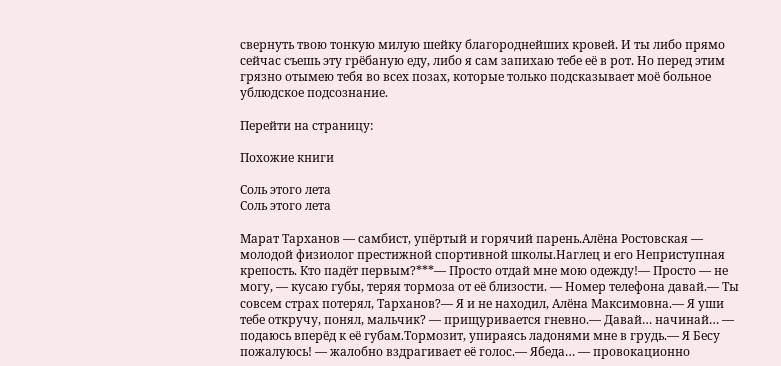свернуть твою тонкую милую шейку благороднейших кровей. И ты либо прямо сейчас съешь эту грёбаную еду, либо я сам запихаю тебе её в рот. Но перед этим грязно отымею тебя во всех позах, которые только подсказывает моё больное ублюдское подсознание.

Перейти на страницу:

Похожие книги

Соль этого лета
Соль этого лета

Марат Тарханов — самбист, упёртый и горячий парень.Алёна Ростовская — молодой физиолог престижной спортивной школы.Наглец и его Неприступная крепость. Кто падёт первым?***— Просто отдай мне мою одежду!— Просто — не могу, — кусаю губы, теряя тормоза от еë близости. — Номер телефона давай.— Ты совсем страх потерял, Тарханов?— Я и не находил, Алёна Максимовна.— Я уши тебе откручу, понял, мальчик? — прищуривается гневно.— Давай… начинай… — подаюсь вперёд к её губам.Тормозит, упираясь ладонями мне в грудь.— Я Бесу пожалуюсь! — жалобно вздрагивает еë голос.— Ябеда… — провокационно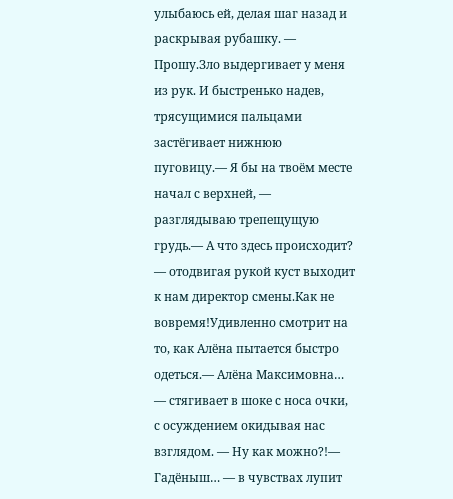улыбаюсь ей, делая шаг назад и раскрывая рубашку. — Прошу.Зло выдергивает у меня из рук. И быстренько надев, трясущимися пальцами застёгивает нижнюю пуговицу.— Я бы на твоём месте начал с верхней, — разглядываю трепещущую грудь.— А что здесь происходит? — отодвигая рукой куст выходит к нам директор смены.Как не вовремя!Удивленно смотрит на то, как Алёна пытается быстро одеться.— Алëна Максимовна… — стягивает в шоке с носа очки, с осуждением окидывая нас взглядом. — Ну как можно?!— Гадёныш… — в чувствах лупит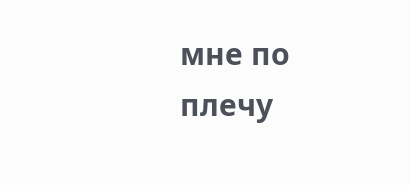мне по плечу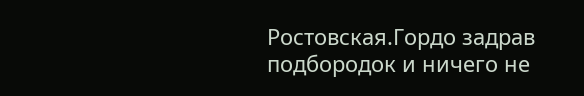Ростовская.Гордо задрав подбородок и ничего не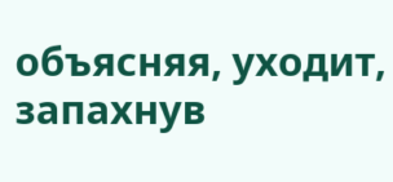объясняя, уходит, запахнув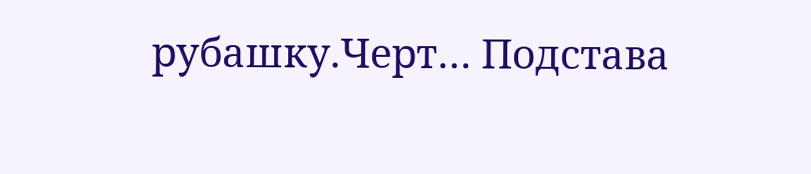рубашку.Черт… Подстава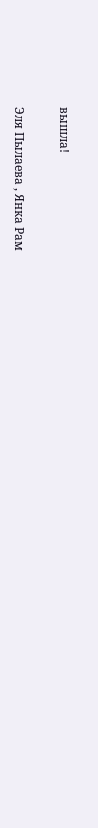вышла!

Эля Пылаева , Янка Рам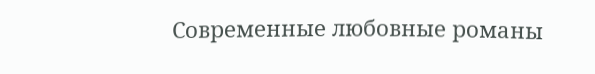Современные любовные романы